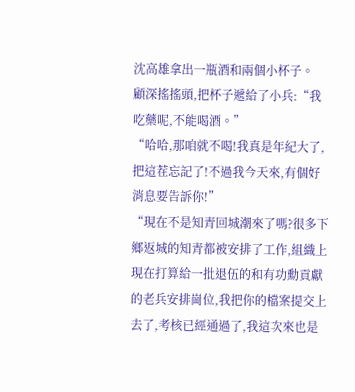沈高雄拿出一瓶酒和兩個小杯子。
顧深搖搖頭,把杯子遞給了小兵:“我吃藥呢,不能喝酒。”
“哈哈,那咱就不喝!我真是年紀大了,把這茬忘記了!不過我今天來,有個好消息要告訴你!”
“現在不是知青回城潮來了嗎?很多下鄉返城的知青都被安排了工作,組織上現在打算給一批退伍的和有功勳貢獻的老兵安排崗位,我把你的檔案提交上去了,考核已經通過了,我這次來也是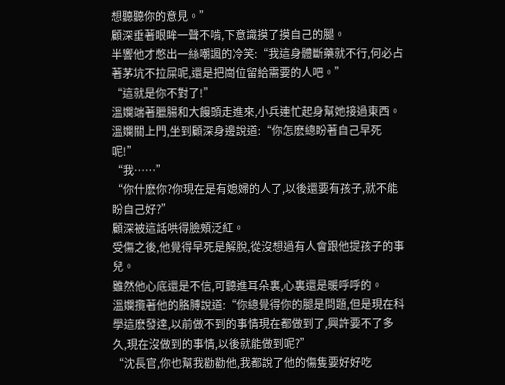想聽聽你的意見。”
顧深垂著眼眸一聲不啃,下意識摸了摸自己的腿。
半響他才憋出一絲嘲諷的冷笑:“我這身體斷藥就不行,何必占著茅坑不拉屎呢,還是把崗位留給需要的人吧。”
“這就是你不對了!”
溫孄端著臘腸和大饅頭走進來,小兵連忙起身幫她接過東西。
溫孄關上門,坐到顧深身邊說道:“你怎麽總盼著自己早死呢!”
“我……”
“你什麽你?你現在是有媳婦的人了,以後還要有孩子,就不能盼自己好?”
顧深被這話哄得臉頰泛紅。
受傷之後,他覺得早死是解脫,從沒想過有人會跟他提孩子的事兒。
雖然他心底還是不信,可聽進耳朵裏,心裏還是暖呼呼的。
溫孄攬著他的胳膊說道:“你總覺得你的腿是問題,但是現在科學這麽發達,以前做不到的事情現在都做到了,興許要不了多久,現在沒做到的事情,以後就能做到呢?”
“沈長官,你也幫我勸勸他,我都說了他的傷隻要好好吃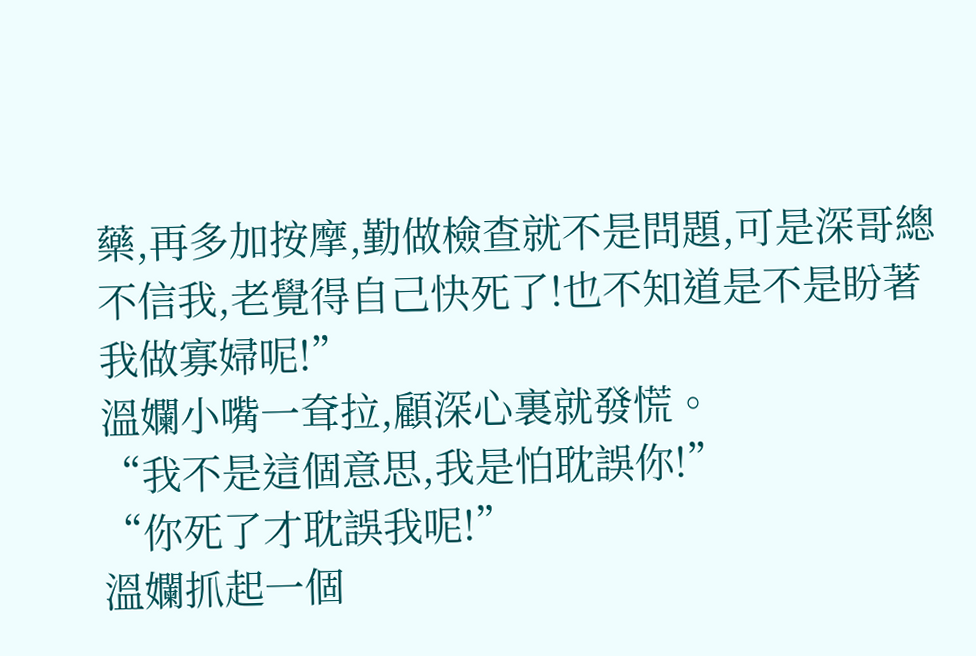藥,再多加按摩,勤做檢查就不是問題,可是深哥總不信我,老覺得自己快死了!也不知道是不是盼著我做寡婦呢!”
溫孄小嘴一耷拉,顧深心裏就發慌。
“我不是這個意思,我是怕耽誤你!”
“你死了才耽誤我呢!”
溫孄抓起一個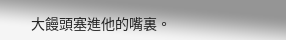大饅頭塞進他的嘴裏。